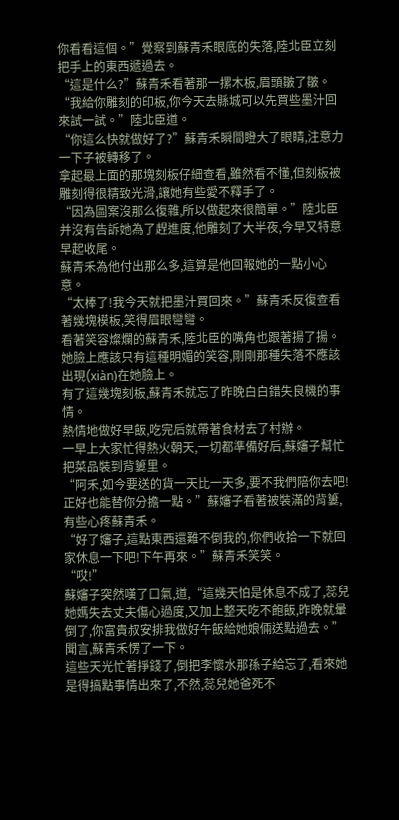你看看這個。”覺察到蘇青禾眼底的失落,陸北臣立刻把手上的東西遞過去。
“這是什么?”蘇青禾看著那一摞木板,眉頭皺了皺。
“我給你雕刻的印板,你今天去縣城可以先買些墨汁回來試一試。”陸北臣道。
“你這么快就做好了?”蘇青禾瞬間瞪大了眼睛,注意力一下子被轉移了。
拿起最上面的那塊刻板仔細查看,雖然看不懂,但刻板被雕刻得很精致光滑,讓她有些愛不釋手了。
“因為圖案沒那么復雜,所以做起來很簡單。”陸北臣并沒有告訴她為了趕進度,他雕刻了大半夜,今早又特意早起收尾。
蘇青禾為他付出那么多,這算是他回報她的一點小心意。
“太棒了!我今天就把墨汁買回來。”蘇青禾反復查看著幾塊模板,笑得眉眼彎彎。
看著笑容燦爛的蘇青禾,陸北臣的嘴角也跟著揚了揚。
她臉上應該只有這種明媚的笑容,剛剛那種失落不應該出現(xiàn)在她臉上。
有了這幾塊刻板,蘇青禾就忘了昨晚白白錯失良機的事情。
熱情地做好早飯,吃完后就帶著食材去了村辦。
一早上大家忙得熱火朝天,一切都準備好后,蘇嬸子幫忙把菜品裝到背簍里。
“阿禾,如今要送的貨一天比一天多,要不我們陪你去吧!正好也能替你分擔一點。”蘇嬸子看著被裝滿的背簍,有些心疼蘇青禾。
“好了嬸子,這點東西還難不倒我的,你們收拾一下就回家休息一下吧!下午再來。”蘇青禾笑笑。
“哎!”
蘇嬸子突然嘆了口氣,道,“這幾天怕是休息不成了,蕊兒她媽失去丈夫傷心過度,又加上整天吃不飽飯,昨晚就暈倒了,你富貴叔安排我做好午飯給她娘倆送點過去。”
聞言,蘇青禾愣了一下。
這些天光忙著掙錢了,倒把李懷水那孫子給忘了,看來她是得搞點事情出來了,不然,蕊兒她爸死不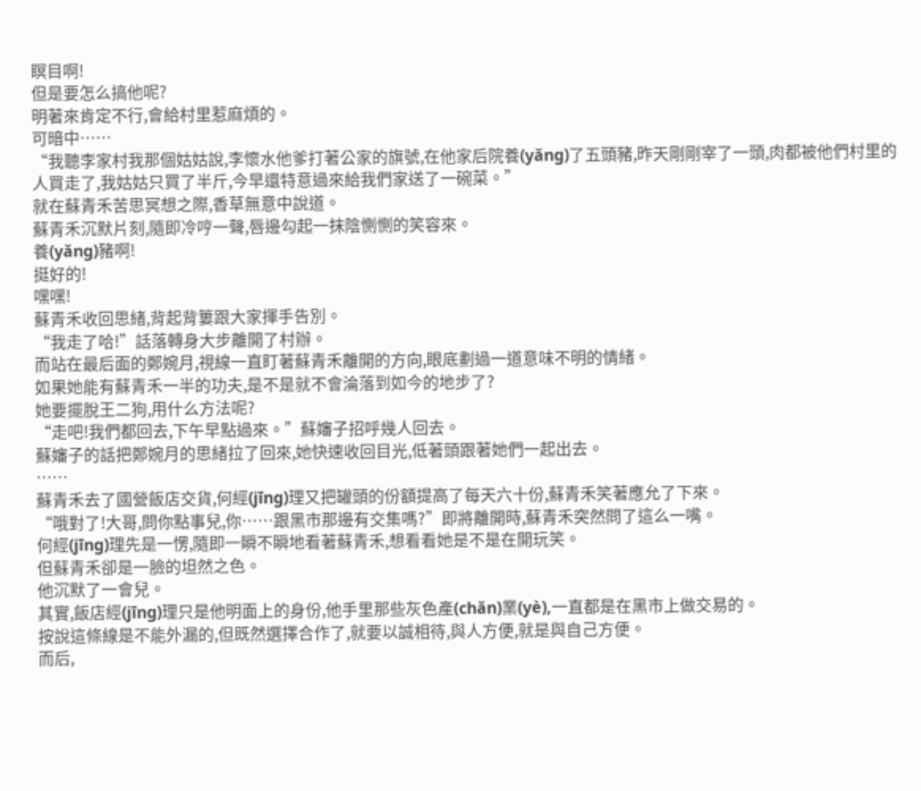瞑目啊!
但是要怎么搞他呢?
明著來肯定不行,會給村里惹麻煩的。
可暗中……
“我聽李家村我那個姑姑說,李懷水他爹打著公家的旗號,在他家后院養(yǎng)了五頭豬,昨天剛剛宰了一頭,肉都被他們村里的人買走了,我姑姑只買了半斤,今早還特意過來給我們家送了一碗菜。”
就在蘇青禾苦思冥想之際,香草無意中說道。
蘇青禾沉默片刻,隨即冷哼一聲,唇邊勾起一抹陰惻惻的笑容來。
養(yǎng)豬啊!
挺好的!
嘿嘿!
蘇青禾收回思緒,背起背簍跟大家揮手告別。
“我走了哈!”話落轉身大步離開了村辦。
而站在最后面的鄭婉月,視線一直盯著蘇青禾離開的方向,眼底劃過一道意味不明的情緒。
如果她能有蘇青禾一半的功夫,是不是就不會淪落到如今的地步了?
她要擺脫王二狗,用什么方法呢?
“走吧!我們都回去,下午早點過來。”蘇嬸子招呼幾人回去。
蘇嬸子的話把鄭婉月的思緒拉了回來,她快速收回目光,低著頭跟著她們一起出去。
……
蘇青禾去了國營飯店交貨,何經(jīng)理又把罐頭的份額提高了每天六十份,蘇青禾笑著應允了下來。
“哦對了!大哥,問你點事兒,你……跟黑市那邊有交集嗎?”即將離開時,蘇青禾突然問了這么一嘴。
何經(jīng)理先是一愣,隨即一瞬不瞬地看著蘇青禾,想看看她是不是在開玩笑。
但蘇青禾卻是一臉的坦然之色。
他沉默了一會兒。
其實,飯店經(jīng)理只是他明面上的身份,他手里那些灰色產(chǎn)業(yè),一直都是在黑市上做交易的。
按說這條線是不能外漏的,但既然選擇合作了,就要以誠相待,與人方便,就是與自己方便。
而后,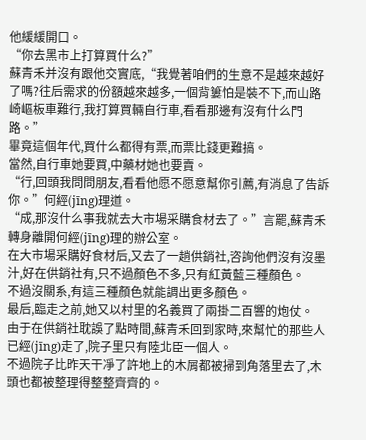他緩緩開口。
“你去黑市上打算買什么?”
蘇青禾并沒有跟他交實底,“我覺著咱們的生意不是越來越好了嗎?往后需求的份額越來越多,一個背簍怕是裝不下,而山路崎嶇板車難行,我打算買輛自行車,看看那邊有沒有什么門路。”
畢竟這個年代,買什么都得有票,而票比錢更難搞。
當然,自行車她要買,中藥材她也要賣。
“行,回頭我問問朋友,看看他愿不愿意幫你引薦,有消息了告訴你。”何經(jīng)理道。
“成,那沒什么事我就去大市場采購食材去了。”言罷,蘇青禾轉身離開何經(jīng)理的辦公室。
在大市場采購好食材后,又去了一趟供銷社,咨詢他們沒有沒墨汁,好在供銷社有,只不過顏色不多,只有紅黃藍三種顏色。
不過沒關系,有這三種顏色就能調出更多顏色。
最后,臨走之前,她又以村里的名義買了兩掛二百響的炮仗。
由于在供銷社耽誤了點時間,蘇青禾回到家時,來幫忙的那些人已經(jīng)走了,院子里只有陸北臣一個人。
不過院子比昨天干凈了許地上的木屑都被掃到角落里去了,木頭也都被整理得整整齊齊的。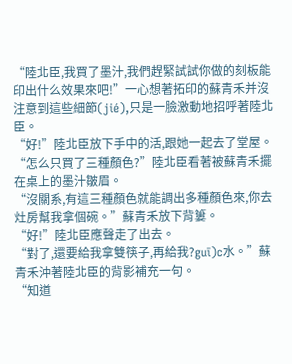“陸北臣,我買了墨汁,我們趕緊試試你做的刻板能印出什么效果來吧!”一心想著拓印的蘇青禾并沒注意到這些細節(jié),只是一臉激動地招呼著陸北臣。
“好!”陸北臣放下手中的活,跟她一起去了堂屋。
“怎么只買了三種顏色?”陸北臣看著被蘇青禾擺在桌上的墨汁皺眉。
“沒關系,有這三種顏色就能調出多種顏色來,你去灶房幫我拿個碗。”蘇青禾放下背簍。
“好!”陸北臣應聲走了出去。
“對了,還要給我拿雙筷子,再給我?guī)c水。”蘇青禾沖著陸北臣的背影補充一句。
“知道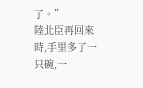了。”
陸北臣再回來時,手里多了一只碗,一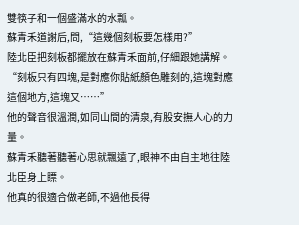雙筷子和一個盛滿水的水瓢。
蘇青禾道謝后,問,“這幾個刻板要怎樣用?”
陸北臣把刻板都擺放在蘇青禾面前,仔細跟她講解。
“刻板只有四塊,是對應你貼紙顏色雕刻的,這塊對應這個地方,這塊又……”
他的聲音很溫潤,如同山間的清泉,有股安撫人心的力量。
蘇青禾聽著聽著心思就飄遠了,眼神不由自主地往陸北臣身上瞟。
他真的很適合做老師,不過他長得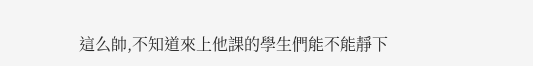這么帥,不知道來上他課的學生們能不能靜下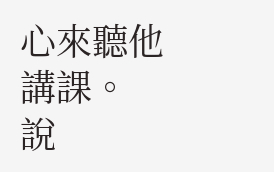心來聽他講課。
說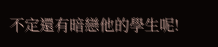不定還有暗戀他的學生呢!